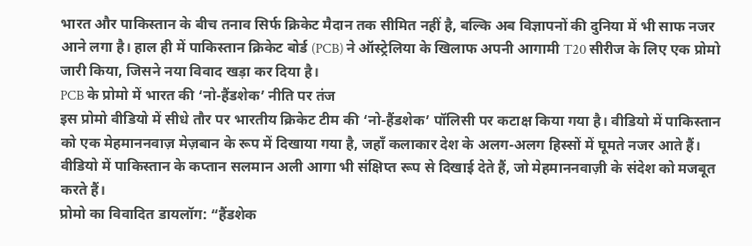भारत और पाकिस्तान के बीच तनाव सिर्फ क्रिकेट मैदान तक सीमित नहीं है, बल्कि अब विज्ञापनों की दुनिया में भी साफ नजर आने लगा है। हाल ही में पाकिस्तान क्रिकेट बोर्ड (PCB) ने ऑस्ट्रेलिया के खिलाफ अपनी आगामी T20 सीरीज के लिए एक प्रोमो जारी किया, जिसने नया विवाद खड़ा कर दिया है।
PCB के प्रोमो में भारत की ‘नो-हैंडशेक’ नीति पर तंज
इस प्रोमो वीडियो में सीधे तौर पर भारतीय क्रिकेट टीम की ‘नो-हैंडशेक’ पॉलिसी पर कटाक्ष किया गया है। वीडियो में पाकिस्तान को एक मेहमाननवाज़ मेज़बान के रूप में दिखाया गया है, जहाँ कलाकार देश के अलग-अलग हिस्सों में घूमते नजर आते हैं।
वीडियो में पाकिस्तान के कप्तान सलमान अली आगा भी संक्षिप्त रूप से दिखाई देते हैं, जो मेहमाननवाज़ी के संदेश को मजबूत करते हैं।
प्रोमो का विवादित डायलॉग: “हैंडशेक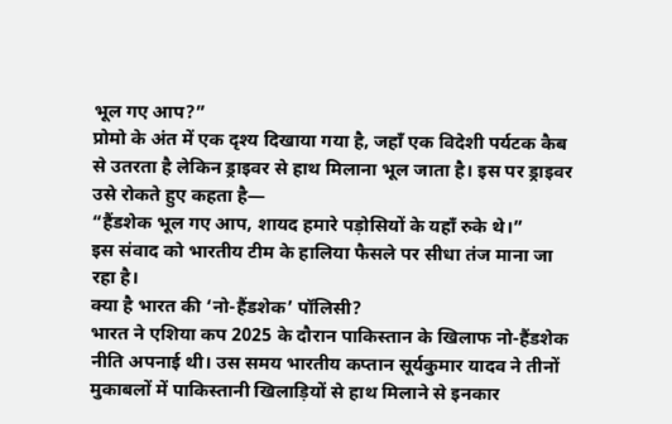भूल गए आप?”
प्रोमो के अंत में एक दृश्य दिखाया गया है, जहाँ एक विदेशी पर्यटक कैब से उतरता है लेकिन ड्राइवर से हाथ मिलाना भूल जाता है। इस पर ड्राइवर उसे रोकते हुए कहता है—
“हैंडशेक भूल गए आप, शायद हमारे पड़ोसियों के यहाँ रुके थे।”
इस संवाद को भारतीय टीम के हालिया फैसले पर सीधा तंज माना जा रहा है।
क्या है भारत की ‘नो-हैंडशेक’ पॉलिसी?
भारत ने एशिया कप 2025 के दौरान पाकिस्तान के खिलाफ नो-हैंडशेक नीति अपनाई थी। उस समय भारतीय कप्तान सूर्यकुमार यादव ने तीनों मुकाबलों में पाकिस्तानी खिलाड़ियों से हाथ मिलाने से इनकार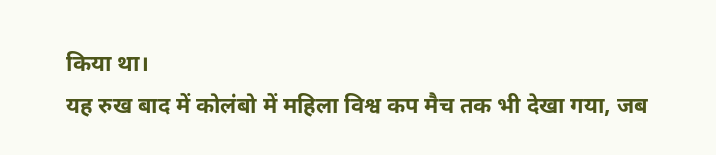किया था।
यह रुख बाद में कोलंबो में महिला विश्व कप मैच तक भी देखा गया, जब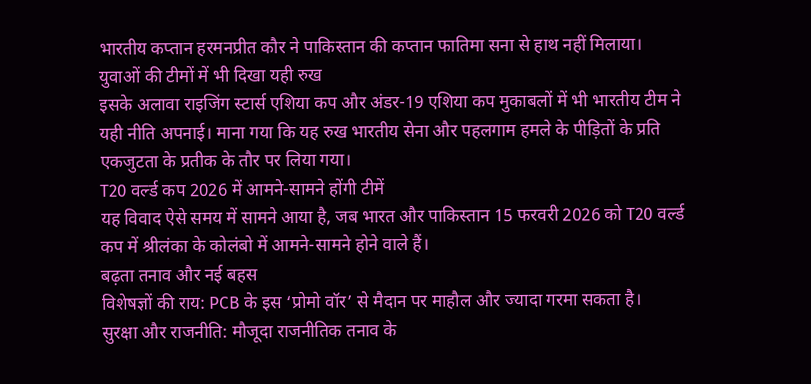भारतीय कप्तान हरमनप्रीत कौर ने पाकिस्तान की कप्तान फातिमा सना से हाथ नहीं मिलाया।
युवाओं की टीमों में भी दिखा यही रुख
इसके अलावा राइजिंग स्टार्स एशिया कप और अंडर-19 एशिया कप मुकाबलों में भी भारतीय टीम ने यही नीति अपनाई। माना गया कि यह रुख भारतीय सेना और पहलगाम हमले के पीड़ितों के प्रति एकजुटता के प्रतीक के तौर पर लिया गया।
T20 वर्ल्ड कप 2026 में आमने-सामने होंगी टीमें
यह विवाद ऐसे समय में सामने आया है, जब भारत और पाकिस्तान 15 फरवरी 2026 को T20 वर्ल्ड कप में श्रीलंका के कोलंबो में आमने-सामने होने वाले हैं।
बढ़ता तनाव और नई बहस
विशेषज्ञों की राय: PCB के इस ‘प्रोमो वॉर’ से मैदान पर माहौल और ज्यादा गरमा सकता है।
सुरक्षा और राजनीति: मौजूदा राजनीतिक तनाव के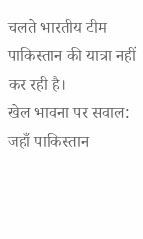चलते भारतीय टीम पाकिस्तान की यात्रा नहीं कर रही है।
खेल भावना पर सवाल: जहाँ पाकिस्तान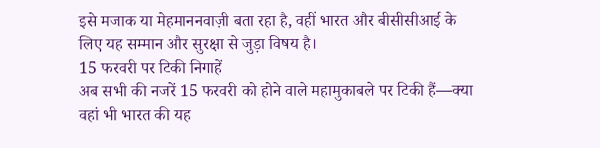इसे मजाक या मेहमाननवाज़ी बता रहा है, वहीं भारत और बीसीसीआई के लिए यह सम्मान और सुरक्षा से जुड़ा विषय है।
15 फरवरी पर टिकी निगाहें
अब सभी की नजरें 15 फरवरी को होने वाले महामुकाबले पर टिकी हैं—क्या वहां भी भारत की यह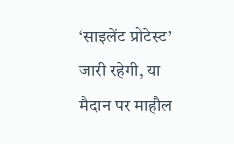‘साइलेंट प्रोटेस्ट’ जारी रहेगी, या मैदान पर माहौल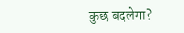कुछ बदलेगा?